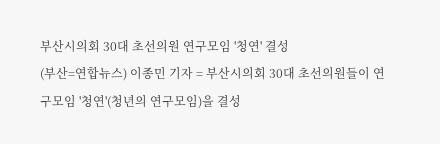부산시의회 30대 초선의원 연구모임 '청연' 결성
(부산=연합뉴스) 이종민 기자 = 부산시의회 30대 초선의원들이 연구모임 '청연'(청년의 연구모임)을 결성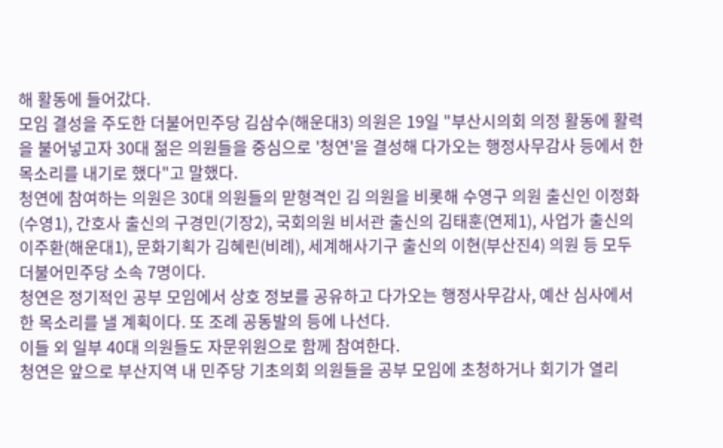해 활동에 들어갔다.
모임 결성을 주도한 더불어민주당 김삼수(해운대3) 의원은 19일 "부산시의회 의정 활동에 활력을 불어넣고자 30대 젊은 의원들을 중심으로 '청연'을 결성해 다가오는 행정사무감사 등에서 한목소리를 내기로 했다"고 말했다.
청연에 참여하는 의원은 30대 의원들의 맏형격인 김 의원을 비롯해 수영구 의원 출신인 이정화(수영1), 간호사 출신의 구경민(기장2), 국회의원 비서관 출신의 김태훈(연제1), 사업가 출신의 이주환(해운대1), 문화기획가 김혜린(비례), 세계해사기구 출신의 이현(부산진4) 의원 등 모두 더불어민주당 소속 7명이다.
청연은 정기적인 공부 모임에서 상호 정보를 공유하고 다가오는 행정사무감사, 예산 심사에서 한 목소리를 낼 계획이다. 또 조례 공동발의 등에 나선다.
이들 외 일부 40대 의원들도 자문위원으로 함께 참여한다.
청연은 앞으로 부산지역 내 민주당 기초의회 의원들을 공부 모임에 초청하거나 회기가 열리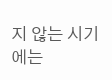지 않는 시기에는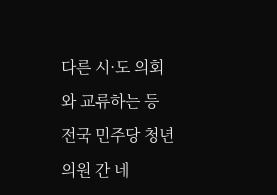다른 시·도 의회와 교류하는 등 전국 민주당 청년의원 간 네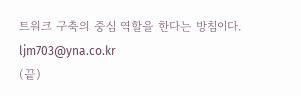트워크 구축의 중심 역할을 한다는 방침이다.
ljm703@yna.co.kr
(끝)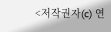<저작권자(c) 연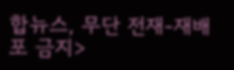합뉴스, 무단 전재-재배포 금지>